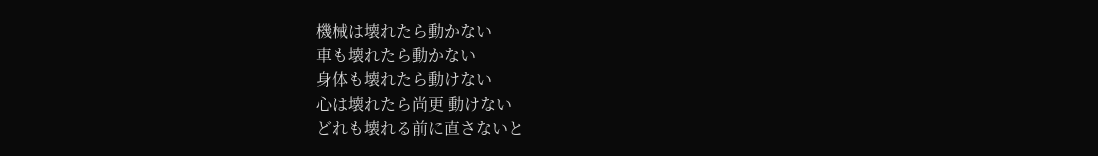機械は壊れたら動かない
車も壊れたら動かない
身体も壊れたら動けない
心は壊れたら尚更 動けない
どれも壊れる前に直さないと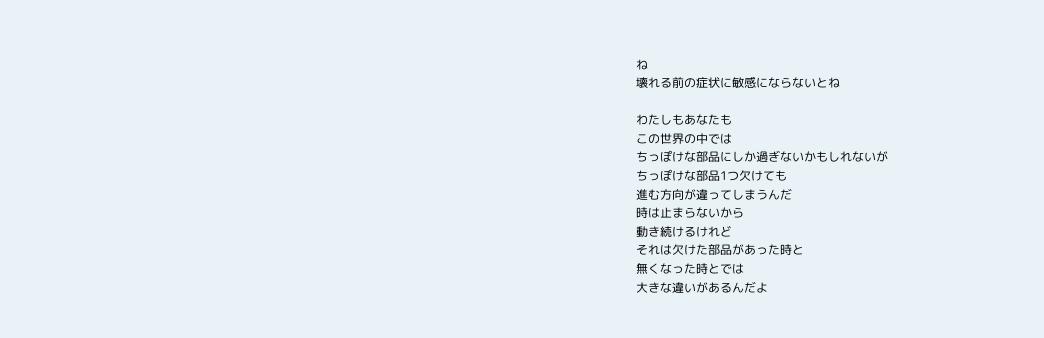ね
壊れる前の症状に敏感にならないとね

わたしもあなたも
この世界の中では
ちっぽけな部品にしか過ぎないかもしれないが
ちっぽけな部品1つ欠けても
進む方向が違ってしまうんだ
時は止まらないから
動き続けるけれど
それは欠けた部品があった時と
無くなった時とでは
大きな違いがあるんだよ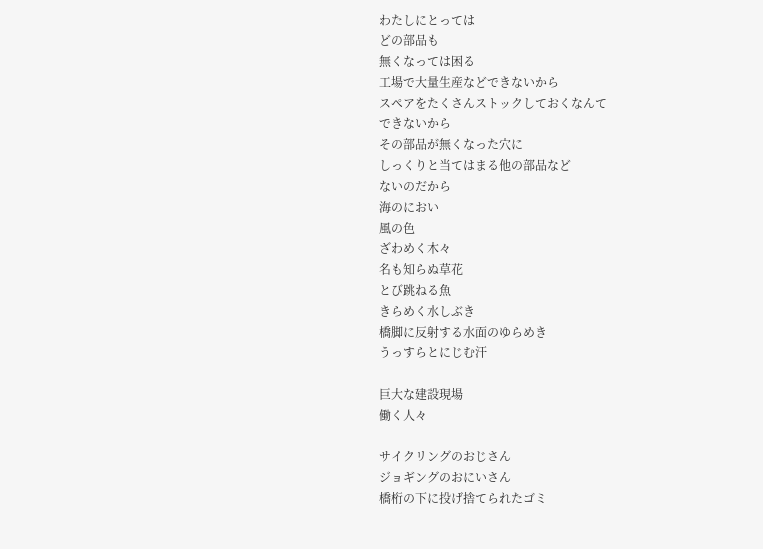わたしにとっては
どの部品も
無くなっては困る
工場で大量生産などできないから
スペアをたくさんストックしておくなんて
できないから
その部品が無くなった穴に
しっくりと当てはまる他の部品など
ないのだから
海のにおい
風の色
ざわめく木々
名も知らぬ草花
とび跳ねる魚
きらめく水しぶき
橋脚に反射する水面のゆらめき
うっすらとにじむ汗

巨大な建設現場
働く人々

サイクリングのおじさん
ジョギングのおにいさん
橋桁の下に投げ捨てられたゴミ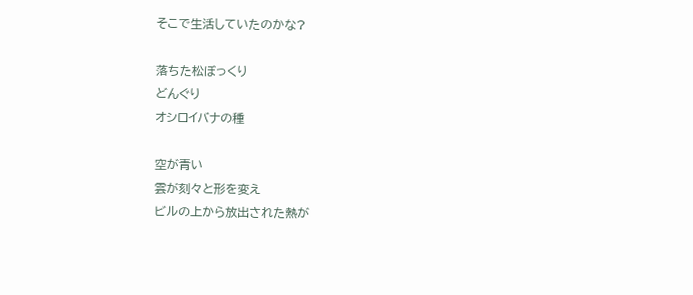そこで生活していたのかな?

落ちた松ぼっくり
どんぐり
オシロイバナの種

空が青い
雲が刻々と形を変え
ビルの上から放出された熱が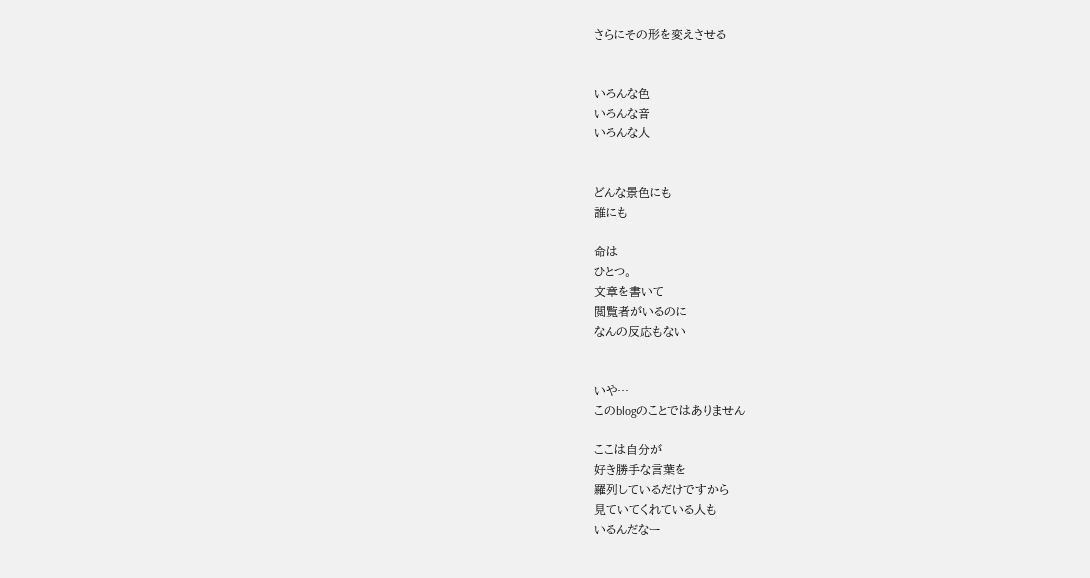さらにその形を変えさせる


いろんな色
いろんな音
いろんな人


どんな景色にも
誰にも

命は
ひとつ。
文章を書いて
閲覧者がいるのに
なんの反応もない


いや…
このblogのことではありません

ここは自分が
好き勝手な言葉を
羅列しているだけですから
見ていてくれている人も
いるんだなー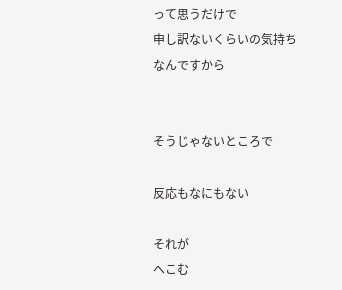って思うだけで
申し訳ないくらいの気持ち
なんですから


そうじゃないところで

反応もなにもない

それが
へこむ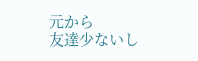元から
友達少ないし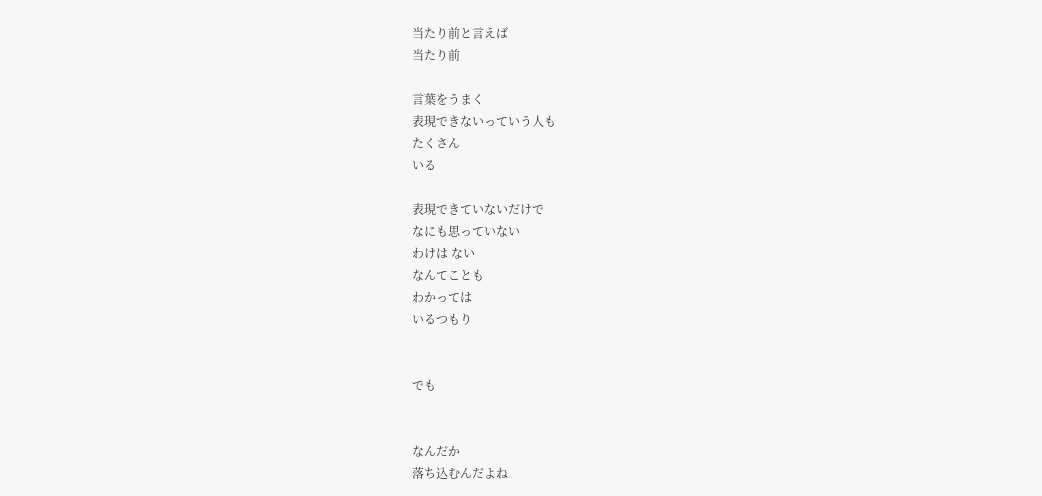当たり前と言えば
当たり前

言葉をうまく
表現できないっていう人も
たくさん
いる

表現できていないだけで
なにも思っていない
わけは ない
なんてことも
わかっては
いるつもり


でも


なんだか
落ち込むんだよね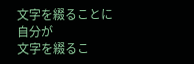文字を綴ることに
自分が
文字を綴るこ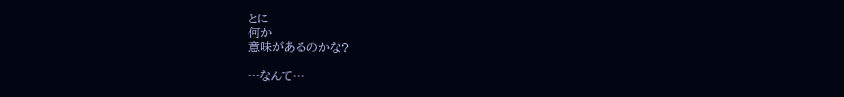とに
何か
意味があるのかな?

…なんて…